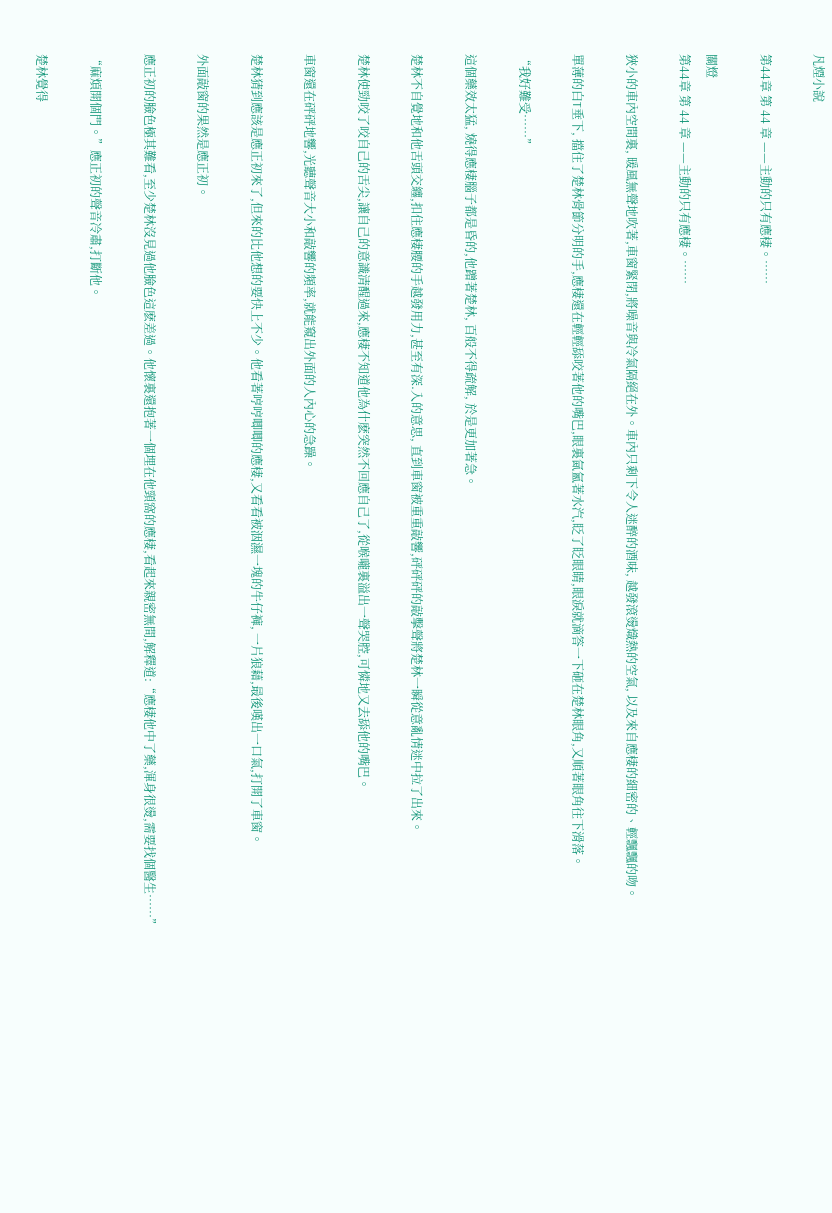凡煙小說

第44章 第 44 章 ——主動的只有應棲。……

關燈
第44章 第 44 章 ——主動的只有應棲。……

狹小的車內空間裏, 暖風無聲地吹著,車窗緊閉,將噪音與冷氣隔絕在外。車內只剩下令人迷醉的酒味, 越發滾燙熾熱的空氣, 以及來自應棲的細密的、輕飄飄的吻。

單薄的白T垂下, 擋住了楚林骨節分明的手,應棲還在輕輕舔咬著他的嘴巴,眼裏氤氳著水汽,眨了眨眼睛,眼淚就滴答一下砸在楚林眼角,又順著眼角往下滑落。

“我好難受……”

這個藥效太猛, 燒得應棲腦子都是昏的,他蹭著楚林, 百般不得疏解, 於是更加著急。

楚林不自覺地和他舌頭交纏,扣住應棲腰的手越發用力,甚至有深.入的意思, 直到車窗被重重敲響,砰砰砰的敲擊聲將楚林一瞬從意亂情迷中拉了出來。

楚林使勁咬了咬自己的舌尖,讓自己的意識清醒過來,應棲不知道他為什麽突然不回應自己了,從喉嚨裏溢出一聲哭腔,可憐地又去舔他的嘴巴。

車窗還在砰砰地響,光聽聲音大小和敲響的頻率,就能窺出外面的人內心的急躁。

楚林猜到應該是應正初來了,但來的比他想的要快上不少。他看著哼哼唧唧的應棲,又看看被洇濕一塊的牛仔褲, 一片狼藉,最後嘆出一口氣,打開了車窗。

外面敲窗的果然是應正初。

應正初的臉色極其難看,至少楚林沒見過他臉色這麽差過。他懷裏還抱著一個埋在他頸窩的應棲,看起來親密無間,解釋道:“應棲他中了藥,渾身很燙,需要找個醫生……”

“麻煩開個門。”應正初的聲音冷肅,打斷他。

楚林覺得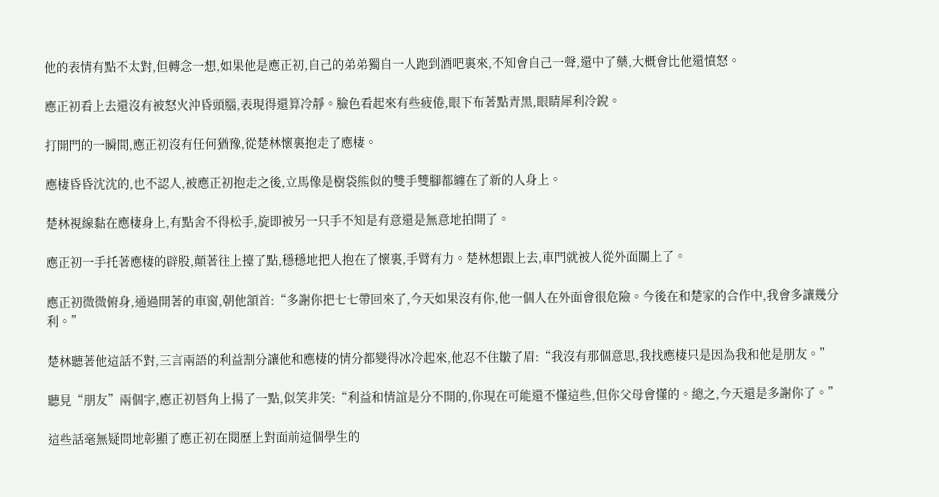他的表情有點不太對,但轉念一想,如果他是應正初,自己的弟弟獨自一人跑到酒吧裏來,不知會自己一聲,還中了藥,大概會比他還憤怒。

應正初看上去還沒有被怒火沖昏頭腦,表現得還算冷靜。臉色看起來有些疲倦,眼下布著點青黑,眼睛犀利冷銳。

打開門的一瞬間,應正初沒有任何猶豫,從楚林懷裏抱走了應棲。

應棲昏昏沈沈的,也不認人,被應正初抱走之後,立馬像是樹袋熊似的雙手雙腳都纏在了新的人身上。

楚林視線黏在應棲身上,有點舍不得松手,旋即被另一只手不知是有意還是無意地拍開了。

應正初一手托著應棲的辟股,顛著往上擡了點,穩穩地把人抱在了懷裏,手臂有力。楚林想跟上去,車門就被人從外面關上了。

應正初微微俯身,通過開著的車窗,朝他頷首:“多謝你把七七帶回來了,今天如果沒有你,他一個人在外面會很危險。今後在和楚家的合作中,我會多讓幾分利。”

楚林聽著他這話不對,三言兩語的利益割分讓他和應棲的情分都變得冰冷起來,他忍不住皺了眉:“我沒有那個意思,我找應棲只是因為我和他是朋友。”

聽見“朋友”兩個字,應正初唇角上揚了一點,似笑非笑:“利益和情誼是分不開的,你現在可能還不懂這些,但你父母會懂的。總之,今天還是多謝你了。”

這些話毫無疑問地彰顯了應正初在閱歷上對面前這個學生的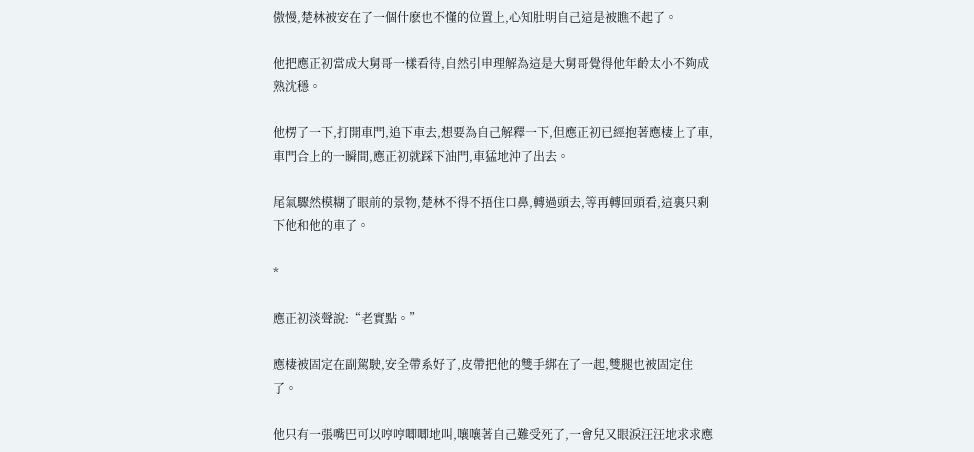傲慢,楚林被安在了一個什麽也不懂的位置上,心知肚明自己這是被瞧不起了。

他把應正初當成大舅哥一樣看待,自然引申理解為這是大舅哥覺得他年齡太小不夠成熟沈穩。

他楞了一下,打開車門,追下車去,想要為自己解釋一下,但應正初已經抱著應棲上了車,車門合上的一瞬間,應正初就踩下油門,車猛地沖了出去。

尾氣驟然模糊了眼前的景物,楚林不得不捂住口鼻,轉過頭去,等再轉回頭看,這裏只剩下他和他的車了。

*

應正初淡聲說:“老實點。”

應棲被固定在副駕駛,安全帶系好了,皮帶把他的雙手綁在了一起,雙腿也被固定住了。

他只有一張嘴巴可以哼哼唧唧地叫,嚷嚷著自己難受死了,一會兒又眼淚汪汪地求求應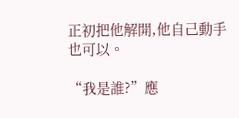正初把他解開,他自己動手也可以。

“我是誰?”應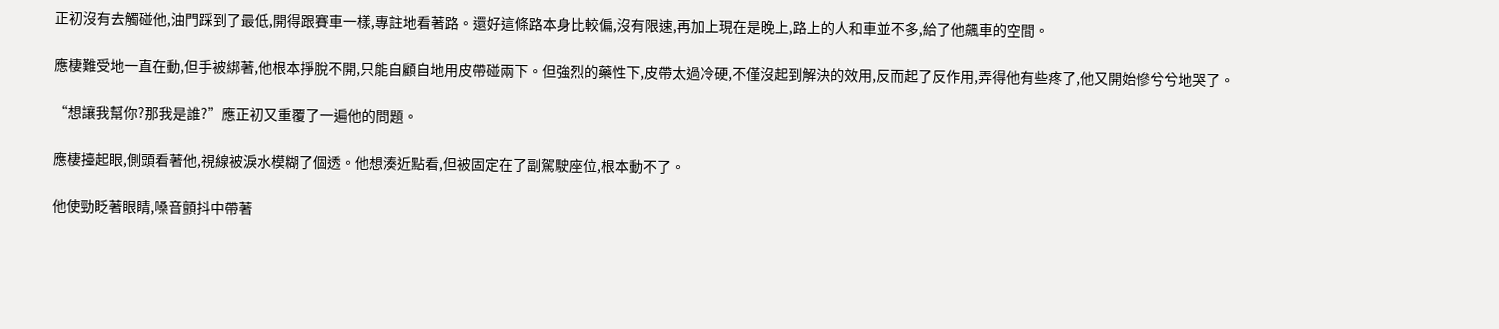正初沒有去觸碰他,油門踩到了最低,開得跟賽車一樣,專註地看著路。還好這條路本身比較偏,沒有限速,再加上現在是晚上,路上的人和車並不多,給了他飆車的空間。

應棲難受地一直在動,但手被綁著,他根本掙脫不開,只能自顧自地用皮帶碰兩下。但強烈的藥性下,皮帶太過冷硬,不僅沒起到解決的效用,反而起了反作用,弄得他有些疼了,他又開始慘兮兮地哭了。

“想讓我幫你?那我是誰?”應正初又重覆了一遍他的問題。

應棲擡起眼,側頭看著他,視線被淚水模糊了個透。他想湊近點看,但被固定在了副駕駛座位,根本動不了。

他使勁眨著眼睛,嗓音顫抖中帶著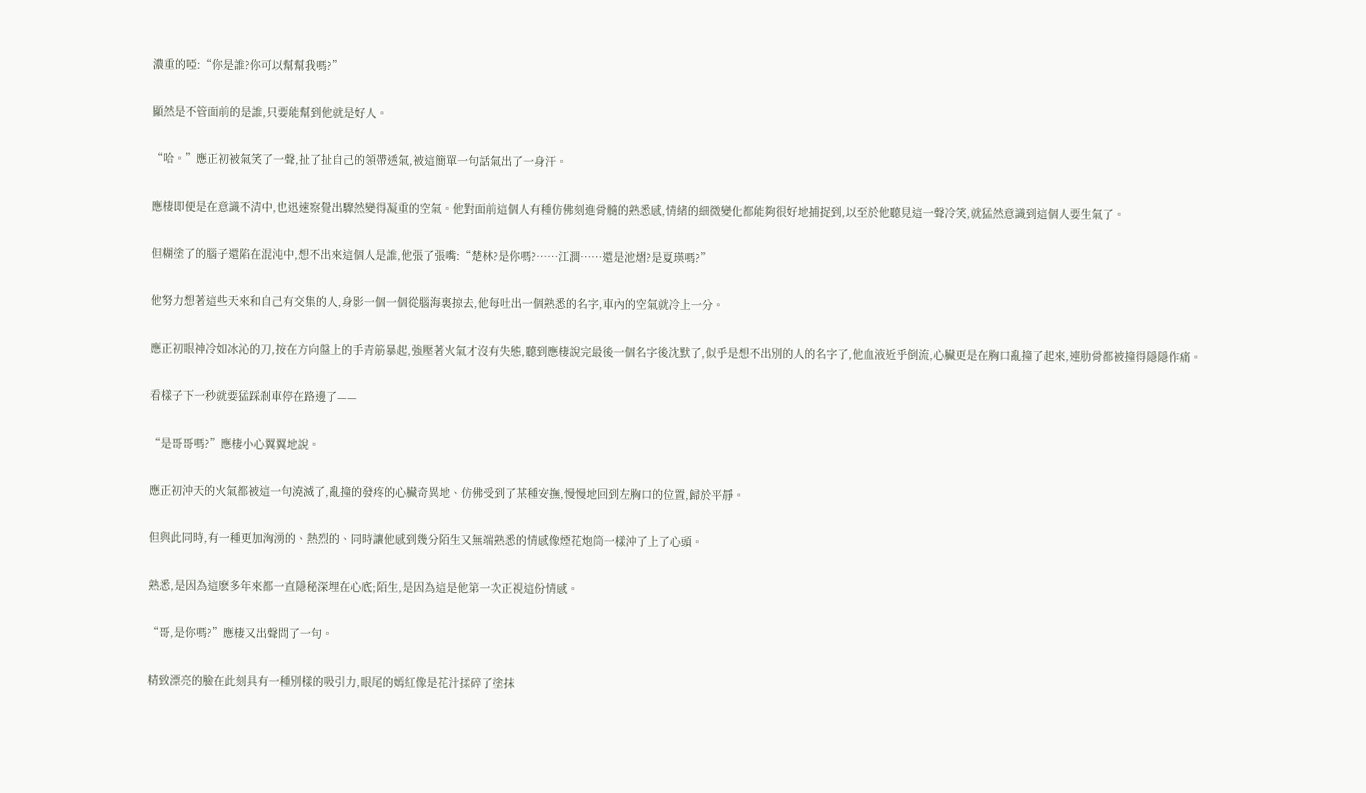濃重的啞:“你是誰?你可以幫幫我嗎?”

顯然是不管面前的是誰,只要能幫到他就是好人。

“哈。”應正初被氣笑了一聲,扯了扯自己的領帶透氣,被這簡單一句話氣出了一身汗。

應棲即便是在意識不清中,也迅速察覺出驟然變得凝重的空氣。他對面前這個人有種仿佛刻進骨髓的熟悉感,情緒的細微變化都能夠很好地捕捉到,以至於他聽見這一聲冷笑,就猛然意識到這個人要生氣了。

但糊塗了的腦子還陷在混沌中,想不出來這個人是誰,他張了張嘴:“楚林?是你嗎?……江澗……還是池熠?是夏瑛嗎?”

他努力想著這些天來和自己有交集的人,身影一個一個從腦海裏掠去,他每吐出一個熟悉的名字,車內的空氣就冷上一分。

應正初眼神冷如冰沁的刀,按在方向盤上的手青筋暴起,強壓著火氣才沒有失態,聽到應棲說完最後一個名字後沈默了,似乎是想不出別的人的名字了,他血液近乎倒流,心臟更是在胸口亂撞了起來,連肋骨都被撞得隱隱作痛。

看樣子下一秒就要猛踩剎車停在路邊了——

“是哥哥嗎?”應棲小心翼翼地說。

應正初沖天的火氣都被這一句澆滅了,亂撞的發疼的心臟奇異地、仿佛受到了某種安撫,慢慢地回到左胸口的位置,歸於平靜。

但與此同時,有一種更加洶湧的、熱烈的、同時讓他感到幾分陌生又無端熟悉的情感像煙花炮筒一樣沖了上了心頭。

熟悉,是因為這麽多年來都一直隱秘深埋在心底;陌生,是因為這是他第一次正視這份情感。

“哥,是你嗎?”應棲又出聲問了一句。

精致漂亮的臉在此刻具有一種別樣的吸引力,眼尾的嫣紅像是花汁揉碎了塗抹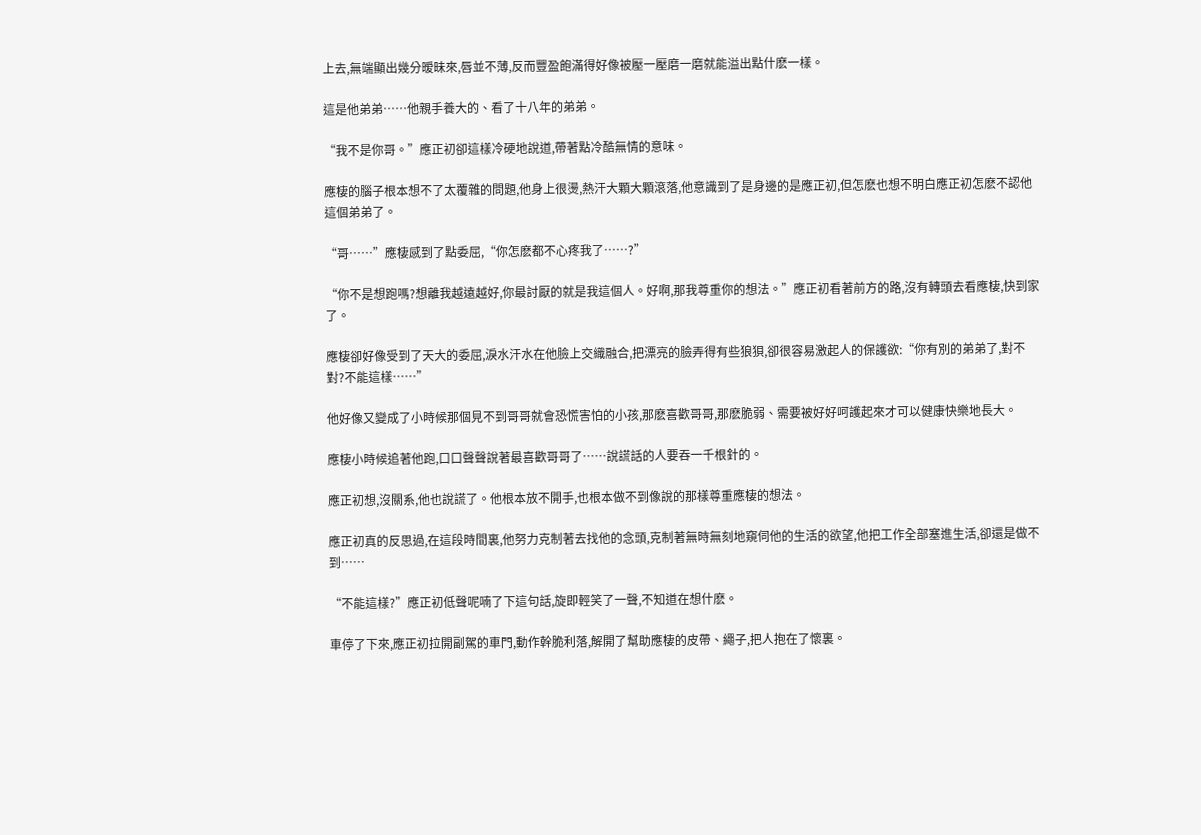上去,無端顯出幾分暧昧來,唇並不薄,反而豐盈飽滿得好像被壓一壓磨一磨就能溢出點什麽一樣。

這是他弟弟……他親手養大的、看了十八年的弟弟。

“我不是你哥。”應正初卻這樣冷硬地說道,帶著點冷酷無情的意味。

應棲的腦子根本想不了太覆雜的問題,他身上很燙,熱汗大顆大顆滾落,他意識到了是身邊的是應正初,但怎麽也想不明白應正初怎麽不認他這個弟弟了。

“哥……”應棲感到了點委屈,“你怎麽都不心疼我了……?”

“你不是想跑嗎?想離我越遠越好,你最討厭的就是我這個人。好啊,那我尊重你的想法。”應正初看著前方的路,沒有轉頭去看應棲,快到家了。

應棲卻好像受到了天大的委屈,淚水汗水在他臉上交織融合,把漂亮的臉弄得有些狼狽,卻很容易激起人的保護欲:“你有別的弟弟了,對不對?不能這樣……”

他好像又變成了小時候那個見不到哥哥就會恐慌害怕的小孩,那麽喜歡哥哥,那麽脆弱、需要被好好呵護起來才可以健康快樂地長大。

應棲小時候追著他跑,口口聲聲說著最喜歡哥哥了……說謊話的人要吞一千根針的。

應正初想,沒關系,他也說謊了。他根本放不開手,也根本做不到像說的那樣尊重應棲的想法。

應正初真的反思過,在這段時間裏,他努力克制著去找他的念頭,克制著無時無刻地窺伺他的生活的欲望,他把工作全部塞進生活,卻還是做不到……

“不能這樣?”應正初低聲呢喃了下這句話,旋即輕笑了一聲,不知道在想什麽。

車停了下來,應正初拉開副駕的車門,動作幹脆利落,解開了幫助應棲的皮帶、繩子,把人抱在了懷裏。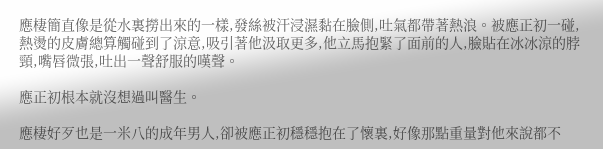應棲簡直像是從水裏撈出來的一樣,發絲被汗浸濕黏在臉側,吐氣都帶著熱浪。被應正初一碰,熱燙的皮膚總算觸碰到了涼意,吸引著他汲取更多,他立馬抱緊了面前的人,臉貼在冰冰涼的脖頸,嘴唇微張,吐出一聲舒服的嘆聲。

應正初根本就沒想過叫醫生。

應棲好歹也是一米八的成年男人,卻被應正初穩穩抱在了懷裏,好像那點重量對他來說都不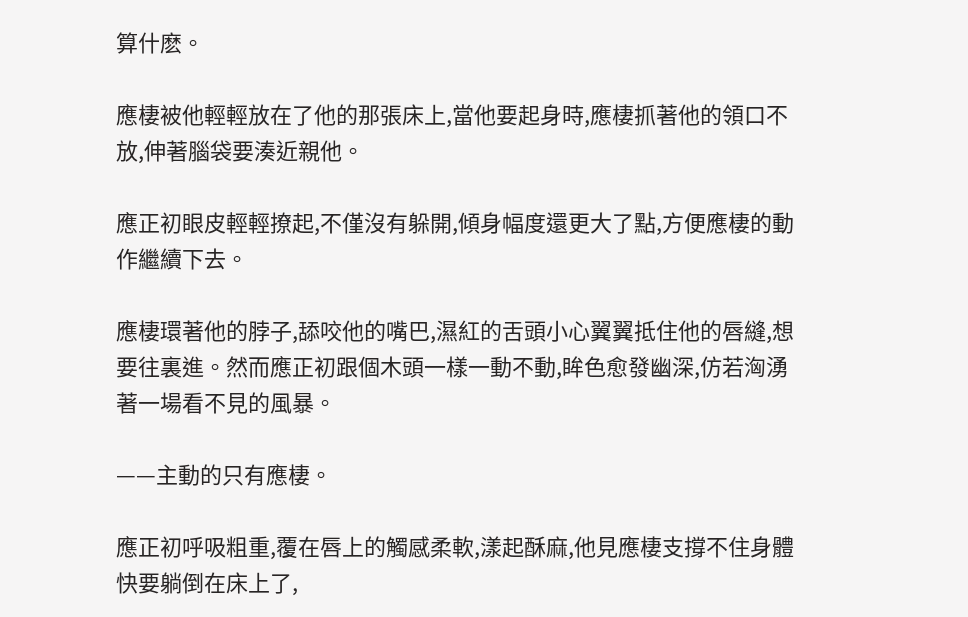算什麽。

應棲被他輕輕放在了他的那張床上,當他要起身時,應棲抓著他的領口不放,伸著腦袋要湊近親他。

應正初眼皮輕輕撩起,不僅沒有躲開,傾身幅度還更大了點,方便應棲的動作繼續下去。

應棲環著他的脖子,舔咬他的嘴巴,濕紅的舌頭小心翼翼抵住他的唇縫,想要往裏進。然而應正初跟個木頭一樣一動不動,眸色愈發幽深,仿若洶湧著一場看不見的風暴。

——主動的只有應棲。

應正初呼吸粗重,覆在唇上的觸感柔軟,漾起酥麻,他見應棲支撐不住身體快要躺倒在床上了,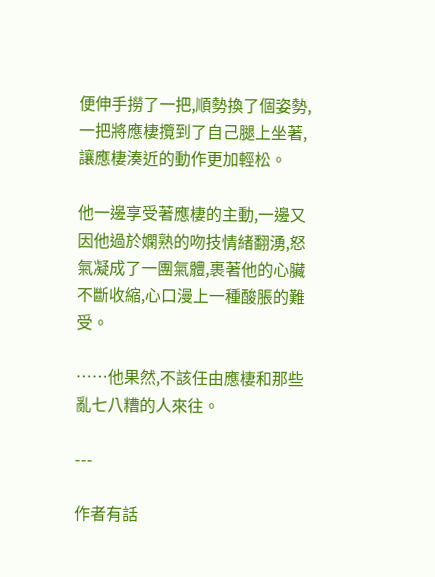便伸手撈了一把,順勢換了個姿勢,一把將應棲攬到了自己腿上坐著,讓應棲湊近的動作更加輕松。

他一邊享受著應棲的主動,一邊又因他過於嫻熟的吻技情緒翻湧,怒氣凝成了一團氣體,裹著他的心臟不斷收縮,心口漫上一種酸脹的難受。

……他果然,不該任由應棲和那些亂七八糟的人來往。

---

作者有話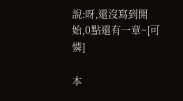說:呀,還沒寫到開始,0點還有一章~[可憐]

本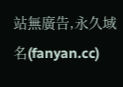站無廣告,永久域名(fanyan.cc)